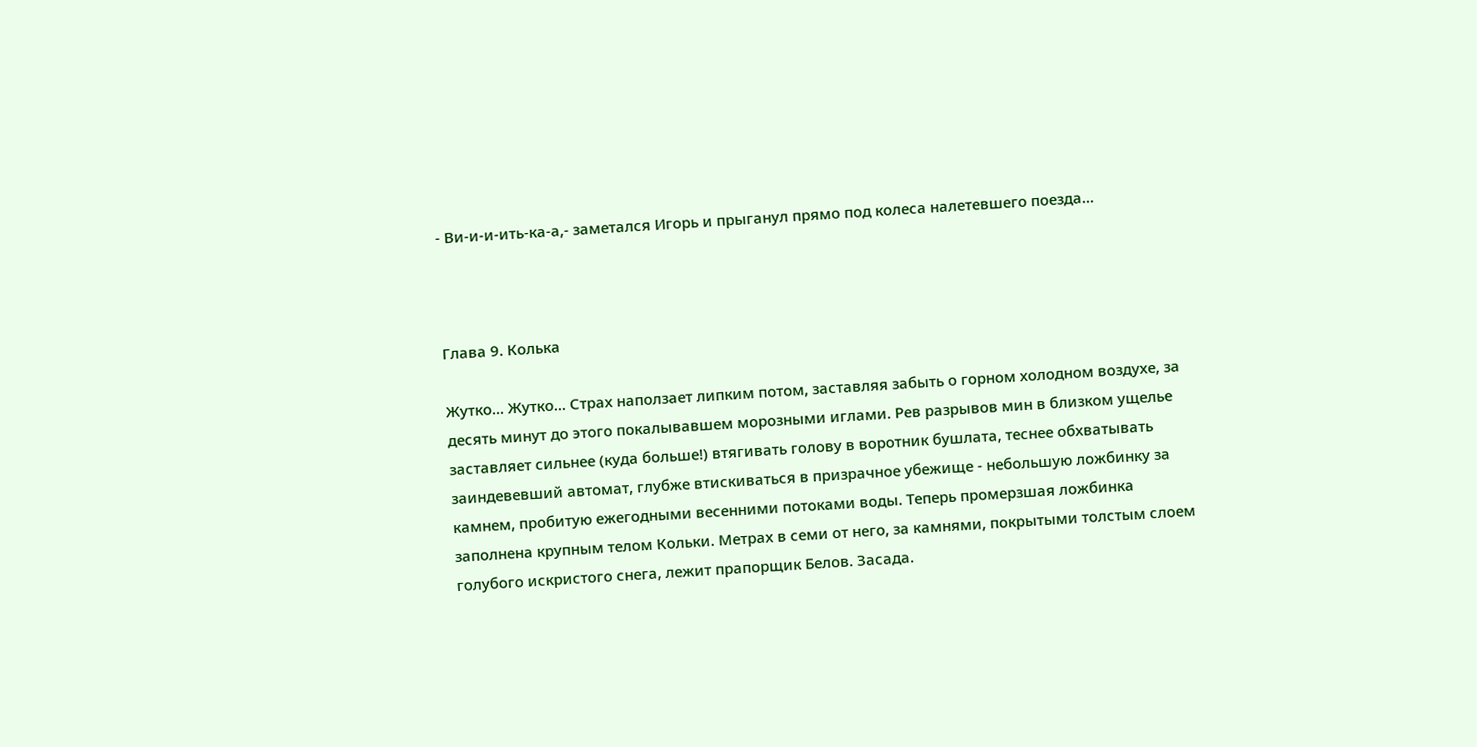- Ви-и-и-ить-ка-а,- заметался Игорь и прыганул прямо под колеса налетевшего поезда...



Глава 9. Колька

Жутко... Жутко... Страх наползает липким потом, заставляя забыть о горном холодном воздухе, за десять минут до этого покалывавшем морозными иглами. Рев разрывов мин в близком ущелье заставляет сильнее (куда больше!) втягивать голову в воротник бушлата, теснее обхватывать заиндевевший автомат, глубже втискиваться в призрачное убежище - небольшую ложбинку за камнем, пробитую ежегодными весенними потоками воды. Теперь промерзшая ложбинка заполнена крупным телом Кольки. Метрах в семи от него, за камнями, покрытыми толстым слоем голубого искристого снега, лежит прапорщик Белов. Засада.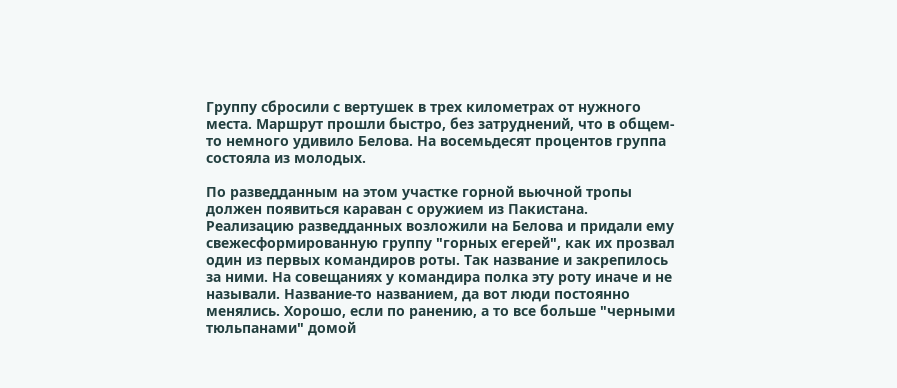Группу сбросили с вертушек в трех километрах от нужного места. Маршрут прошли быстро, без затруднений, что в общем-то немного удивило Белова. На восемьдесят процентов группа состояла из молодых.

По разведданным на этом участке горной вьючной тропы должен появиться караван с оружием из Пакистана. Реализацию разведданных возложили на Белова и придали ему свежесформированную группу "горных егерей", как их прозвал один из первых командиров роты. Так название и закрепилось за ними. На совещаниях у командира полка эту роту иначе и не называли. Название-то названием, да вот люди постоянно менялись. Хорошо, если по ранению, а то все больше "черными тюльпанами" домой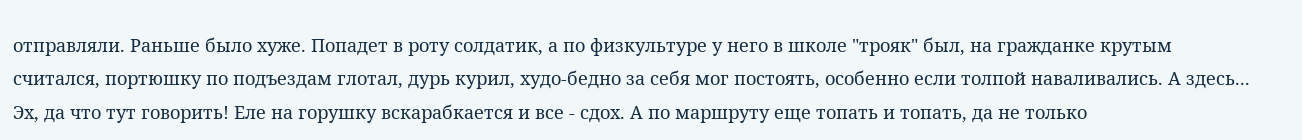отправляли. Раньше было хуже. Попадет в роту солдатик, а по физкультуре у него в школе "трояк" был, на гражданке крутым считался, портюшку по подъездам глотал, дурь курил, худо-бедно за себя мог постоять, особенно если толпой наваливались. А здесь... Эх, да что тут говорить! Еле на горушку вскарабкается и все - сдох. А по маршруту еще топать и топать, да не только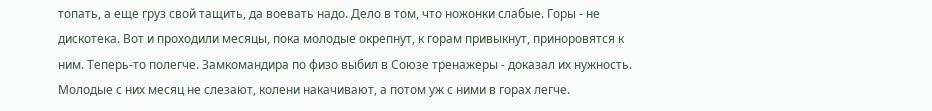топать, а еще груз свой тащить, да воевать надо. Дело в том, что ножонки слабые. Горы - не дискотека. Вот и проходили месяцы, пока молодые окрепнут, к горам привыкнут, приноровятся к ним. Теперь-то полегче. Замкомандира по физо выбил в Союзе тренажеры - доказал их нужность. Молодые с них месяц не слезают, колени накачивают, а потом уж с ними в горах легче.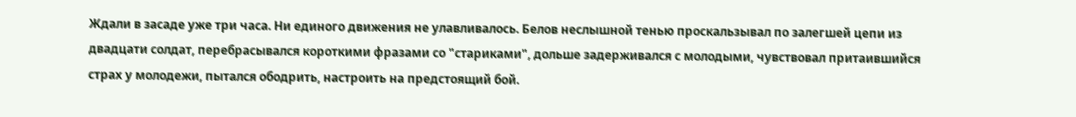Ждали в засаде уже три часа. Ни единого движения не улавливалось. Белов неслышной тенью проскальзывал по залегшей цепи из двадцати солдат, перебрасывался короткими фразами со "стариками", дольше задерживался с молодыми, чувствовал притаившийся страх у молодежи, пытался ободрить, настроить на предстоящий бой.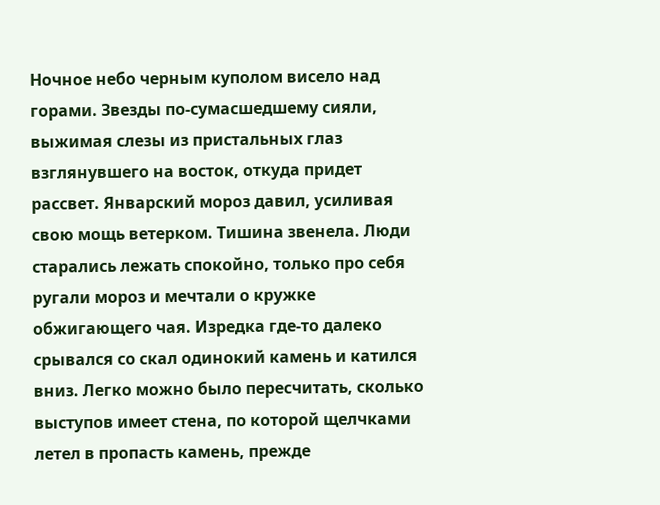Ночное небо черным куполом висело над горами. Звезды по-сумасшедшему сияли, выжимая слезы из пристальных глаз взглянувшего на восток, откуда придет рассвет. Январский мороз давил, усиливая свою мощь ветерком. Тишина звенела. Люди старались лежать спокойно, только про себя ругали мороз и мечтали о кружке обжигающего чая. Изредка где-то далеко срывался со скал одинокий камень и катился вниз. Легко можно было пересчитать, сколько выступов имеет стена, по которой щелчками летел в пропасть камень, прежде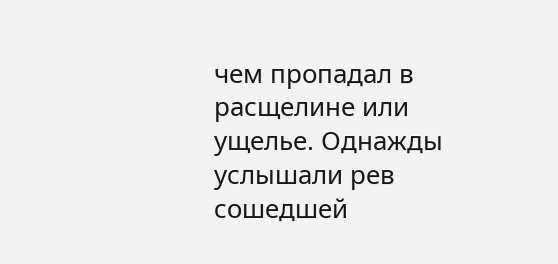чем пропадал в расщелине или ущелье. Однажды услышали рев сошедшей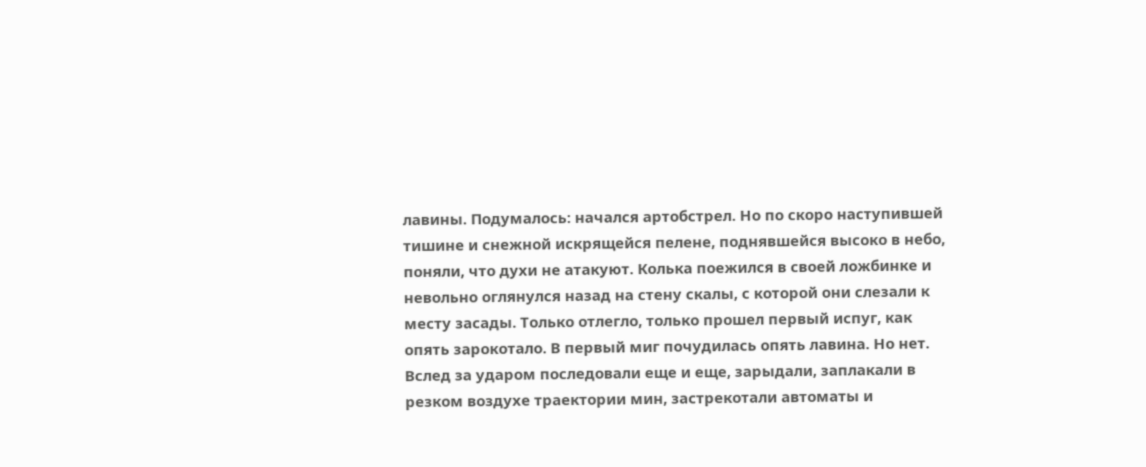лавины. Подумалось: начался артобстрел. Но по скоро наступившей тишине и снежной искрящейся пелене, поднявшейся высоко в небо, поняли, что духи не атакуют. Колька поежился в своей ложбинке и невольно оглянулся назад на стену скалы, с которой они слезали к месту засады. Только отлегло, только прошел первый испуг, как опять зарокотало. В первый миг почудилась опять лавина. Но нет. Вслед за ударом последовали еще и еще, зарыдали, заплакали в резком воздухе траектории мин, застрекотали автоматы и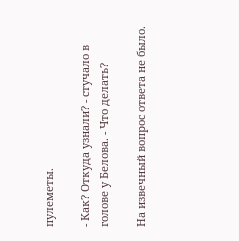пулеметы.

- Как? Откуда узнали? - стучало в голове у Белова. - Что делать?

На извечный вопрос ответа не было.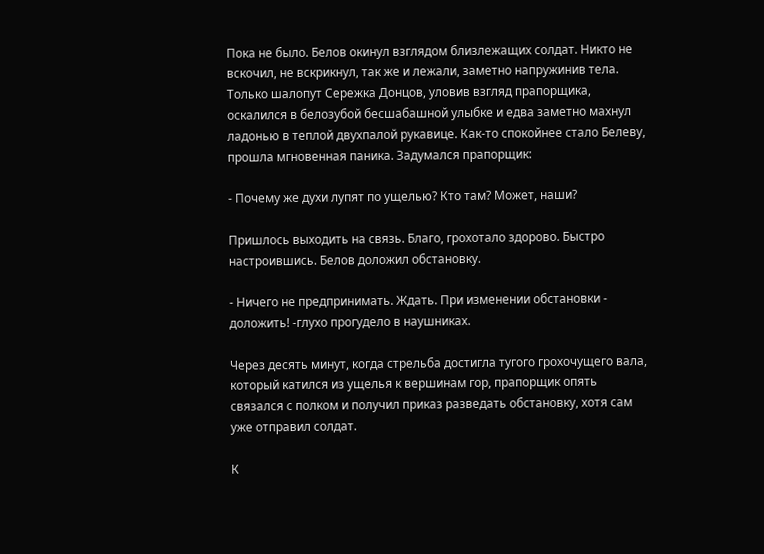Пока не было. Белов окинул взглядом близлежащих солдат. Никто не вскочил, не вскрикнул, так же и лежали, заметно напружинив тела. Только шалопут Сережка Донцов, уловив взгляд прапорщика, оскалился в белозубой бесшабашной улыбке и едва заметно махнул ладонью в теплой двухпалой рукавице. Как-то спокойнее стало Белеву, прошла мгновенная паника. Задумался прапорщик:

- Почему же духи лупят по ущелью? Кто там? Может, наши?

Пришлось выходить на связь. Благо, грохотало здорово. Быстро настроившись. Белов доложил обстановку.

- Ничего не предпринимать. Ждать. При изменении обстановки - доложить! -глухо прогудело в наушниках.

Через десять минут, когда стрельба достигла тугого грохочущего вала, который катился из ущелья к вершинам гор, прапорщик опять связался с полком и получил приказ разведать обстановку, хотя сам уже отправил солдат.

К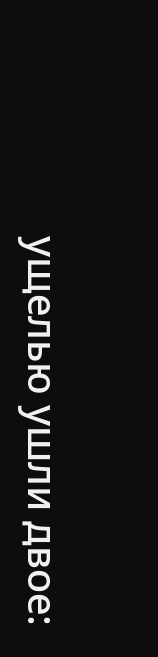ущелью ушли двое: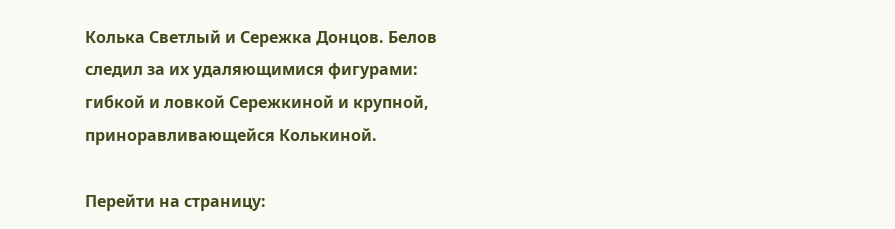Колька Светлый и Сережка Донцов. Белов следил за их удаляющимися фигурами: гибкой и ловкой Сережкиной и крупной, приноравливающейся Колькиной.

Перейти на страницу: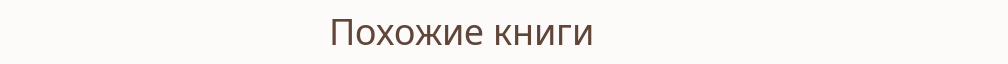Похожие книги